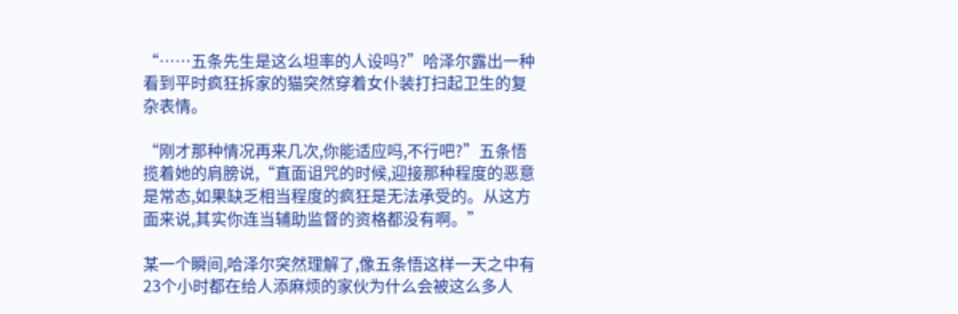“……五条先生是这么坦率的人设吗?”哈泽尔露出一种看到平时疯狂拆家的猫突然穿着女仆装打扫起卫生的复杂表情。

“刚才那种情况再来几次,你能适应吗,不行吧?”五条悟揽着她的肩膀说,“直面诅咒的时候,迎接那种程度的恶意是常态,如果缺乏相当程度的疯狂是无法承受的。从这方面来说,其实你连当辅助监督的资格都没有啊。”

某一个瞬间,哈泽尔突然理解了,像五条悟这样一天之中有23个小时都在给人添麻烦的家伙为什么会被这么多人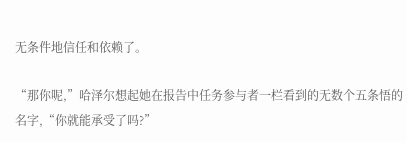无条件地信任和依赖了。

“那你呢,”哈泽尔想起她在报告中任务参与者一栏看到的无数个五条悟的名字,“你就能承受了吗?”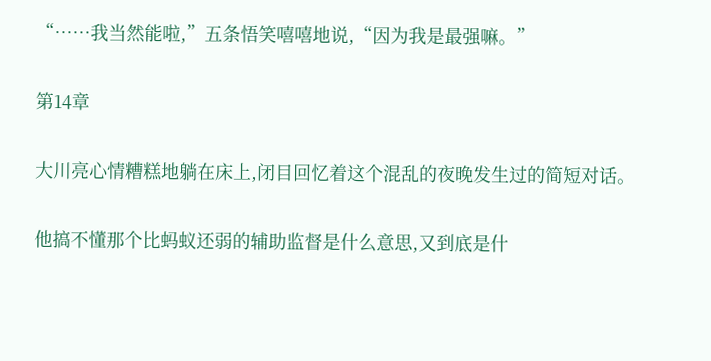“……我当然能啦,”五条悟笑嘻嘻地说,“因为我是最强嘛。”

第14章

大川亮心情糟糕地躺在床上,闭目回忆着这个混乱的夜晚发生过的简短对话。

他搞不懂那个比蚂蚁还弱的辅助监督是什么意思,又到底是什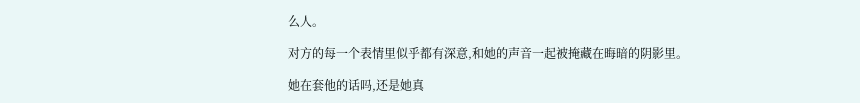么人。

对方的每一个表情里似乎都有深意,和她的声音一起被掩藏在晦暗的阴影里。

她在套他的话吗,还是她真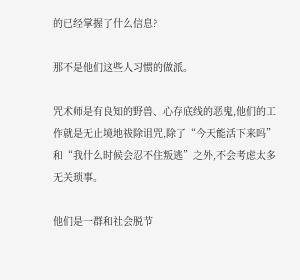的已经掌握了什么信息?

那不是他们这些人习惯的做派。

咒术师是有良知的野兽、心存底线的恶鬼,他们的工作就是无止境地祓除诅咒,除了“今天能活下来吗”和“我什么时候会忍不住叛逃”之外,不会考虑太多无关琐事。

他们是一群和社会脱节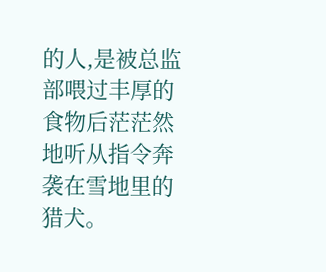的人,是被总监部喂过丰厚的食物后茫茫然地听从指令奔袭在雪地里的猎犬。